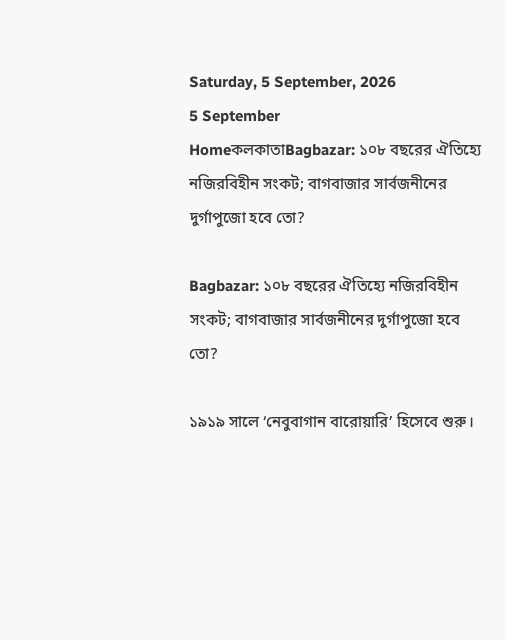Saturday, 5 September, 2026
5 September
HomeকলকাতাBagbazar: ১০৮ বছরের ঐতিহ্যে নজিরবিহীন সংকট; বাগবাজার সার্বজনীনের দুর্গাপুজো হবে তো?

Bagbazar: ১০৮ বছরের ঐতিহ্যে নজিরবিহীন সংকট; বাগবাজার সার্বজনীনের দুর্গাপুজো হবে তো?

১৯১৯ সালে ‘নেবুবাগান বারোয়ারি’ হিসেবে শুরু।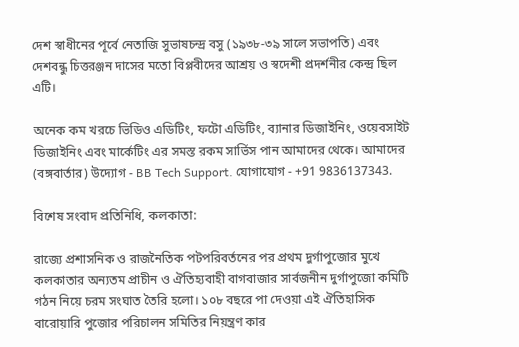দেশ স্বাধীনের পূর্বে নেতাজি সুভাষচন্দ্র বসু (১৯৩৮-৩৯ সালে সভাপতি) এবং দেশবন্ধু চিত্তরঞ্জন দাসের মতো বিপ্লবীদের আশ্রয় ও স্বদেশী প্রদর্শনীর কেন্দ্র ছিল এটি।

অনেক কম খরচে ভিডিও এডিটিং, ফটো এডিটিং, ব্যানার ডিজাইনিং, ওয়েবসাইট ডিজাইনিং এবং মার্কেটিং এর সমস্ত রকম সার্ভিস পান আমাদের থেকে। আমাদের (বঙ্গবার্তার) উদ্যোগ - BB Tech Support. যোগাযোগ - +91 9836137343.

বিশেষ সংবাদ প্রতিনিধি, কলকাতা:

রাজ্যে প্রশাসনিক ও রাজনৈতিক পটপরিবর্তনের পর প্রথম দুর্গাপুজোর মুখে কলকাতার অন্যতম প্রাচীন ও ঐতিহ্যবাহী বাগবাজার সার্বজনীন দুর্গাপুজো কমিটি গঠন নিয়ে চরম সংঘাত তৈরি হলো। ১০৮ বছরে পা দেওয়া এই ঐতিহাসিক বারোয়ারি পুজোর পরিচালন সমিতির নিয়ন্ত্রণ কার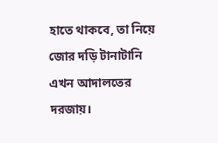হাতে থাকবে, তা নিয়ে জোর দড়ি টানাটানি এখন আদালতের দরজায়।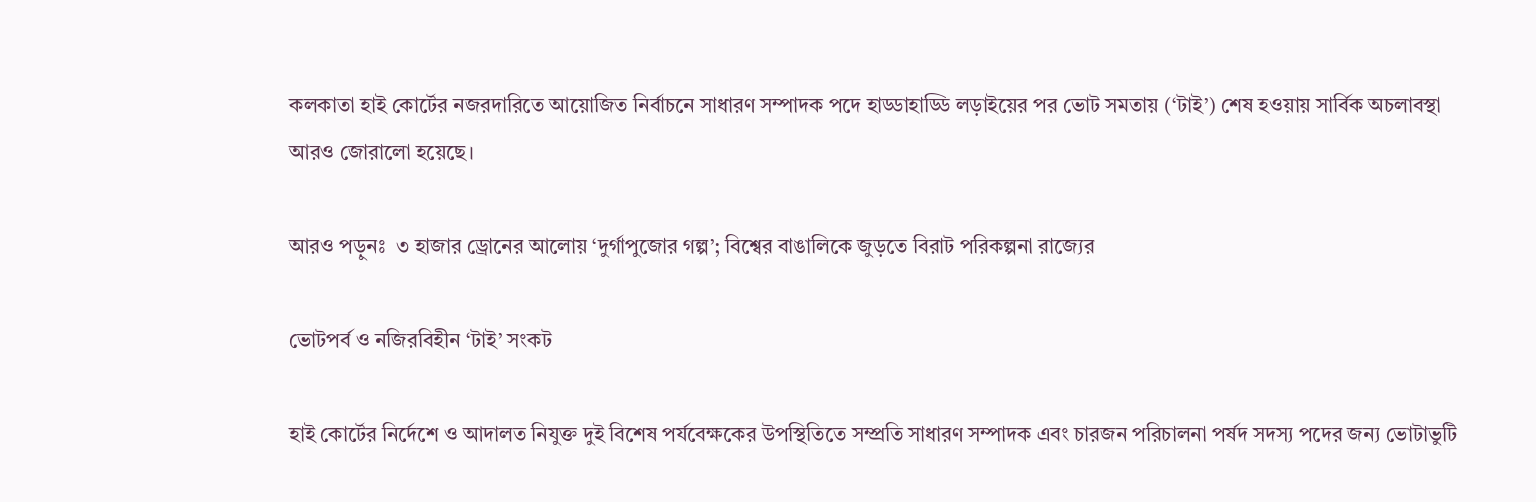কলকাতা হাই কোর্টের নজরদারিতে আয়োজিত নির্বাচনে সাধারণ সম্পাদক পদে হাড্ডাহাড্ডি লড়াইয়ের পর ভোট সমতায় (‘টাই’) শেষ হওয়ায় সার্বিক অচলাবস্থা আরও জোরালো হয়েছে।

আরও পড়ুনঃ  ৩ হাজার ড্রোনের আলোয় ‘দুর্গাপুজোর গল্প’; বিশ্বের বাঙালিকে জুড়তে বিরাট পরিকল্পনা রাজ্যের

ভোটপর্ব ও নজিরবিহীন ‘টাই’ সংকট

হাই কোর্টের নির্দেশে ও আদালত নিযুক্ত দুই বিশেষ পর্যবেক্ষকের উপস্থিতিতে সম্প্রতি সাধারণ সম্পাদক এবং চারজন পরিচালনা পর্ষদ সদস্য পদের জন্য ভোটাভুটি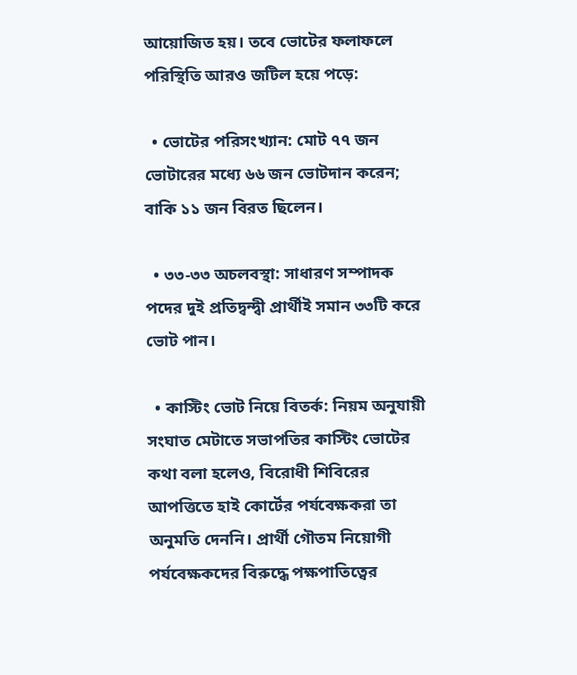আয়োজিত হয়। তবে ভোটের ফলাফলে পরিস্থিতি আরও জটিল হয়ে পড়ে:

  • ভোটের পরিসংখ্যান: মোট ৭৭ জন ভোটারের মধ্যে ৬৬ জন ভোটদান করেন; বাকি ১১ জন বিরত ছিলেন।

  • ৩৩-৩৩ অচলবস্থা: সাধারণ সম্পাদক পদের দুই প্রতিদ্বন্দ্বী প্রার্থীই সমান ৩৩টি করে ভোট পান।

  • কাস্টিং ভোট নিয়ে বিতর্ক: নিয়ম অনুযায়ী সংঘাত মেটাতে সভাপতির কাস্টিং ভোটের কথা বলা হলেও, বিরোধী শিবিরের আপত্তিতে হাই কোর্টের পর্যবেক্ষকরা তা অনুমতি দেননি। প্রার্থী গৌতম নিয়োগী পর্যবেক্ষকদের বিরুদ্ধে পক্ষপাতিত্বের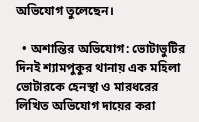অভিযোগ তুলেছেন।

  • অশান্তির অভিযোগ: ভোটাভুটির দিনই শ্যামপুকুর থানায় এক মহিলা ভোটারকে হেনস্থা ও মারধরের লিখিত অভিযোগ দায়ের করা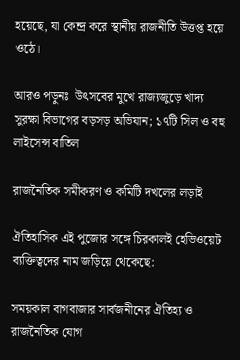হয়েছে, যা কেন্দ্র করে স্থানীয় রাজনীতি উত্তপ্ত হয়ে ওঠে।

আরও পড়ুনঃ  উৎসবের মুখে রাজ্যজুড়ে খাদ্য সুরক্ষা বিভাগের বড়সড় অভিযান; ১৭টি সিল ও বহু লাইসেন্স বাতিল

রাজনৈতিক সমীকরণ ও কমিটি দখলের লড়াই

ঐতিহাসিক এই পুজোর সঙ্গে চিরকালই হেভিওয়েট ব্যক্তিত্বদের নাম জড়িয়ে থেকেছে:

সময়কাল বাগবাজার সার্বজনীনের ঐতিহ্য ও রাজনৈতিক যোগ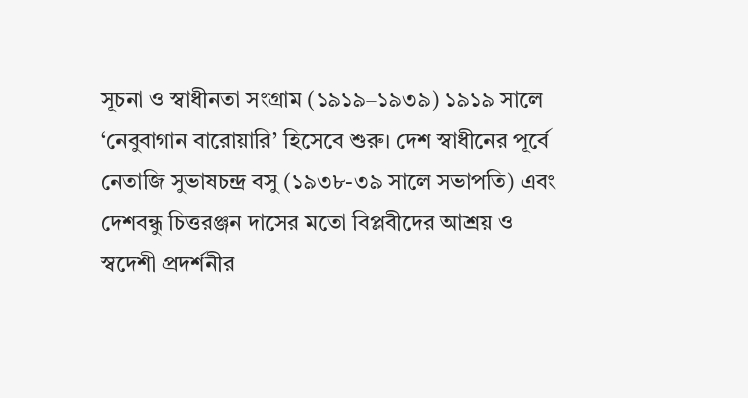সূচনা ও স্বাধীনতা সংগ্রাম (১৯১৯–১৯৩৯) ১৯১৯ সালে ‘নেবুবাগান বারোয়ারি’ হিসেবে শুরু। দেশ স্বাধীনের পূর্বে নেতাজি সুভাষচন্দ্র বসু (১৯৩৮-৩৯ সালে সভাপতি) এবং দেশবন্ধু চিত্তরঞ্জন দাসের মতো বিপ্লবীদের আশ্রয় ও স্বদেশী প্রদর্শনীর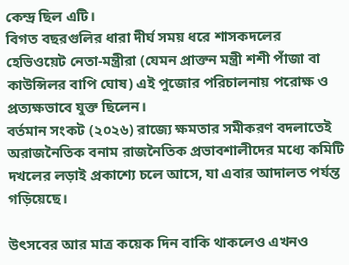কেন্দ্র ছিল এটি।
বিগত বছরগুলির ধারা দীর্ঘ সময় ধরে শাসকদলের হেভিওয়েট নেতা-মন্ত্রীরা (যেমন প্রাক্তন মন্ত্রী শশী পাঁজা বা কাউন্সিলর বাপি ঘোষ) এই পুজোর পরিচালনায় পরোক্ষ ও প্রত্যক্ষভাবে যুক্ত ছিলেন।
বর্তমান সংকট (২০২৬) রাজ্যে ক্ষমতার সমীকরণ বদলাতেই অরাজনৈতিক বনাম রাজনৈতিক প্রভাবশালীদের মধ্যে কমিটি দখলের লড়াই প্রকাশ্যে চলে আসে, যা এবার আদালত পর্যন্ত গড়িয়েছে।

উৎসবের আর মাত্র কয়েক দিন বাকি থাকলেও এখনও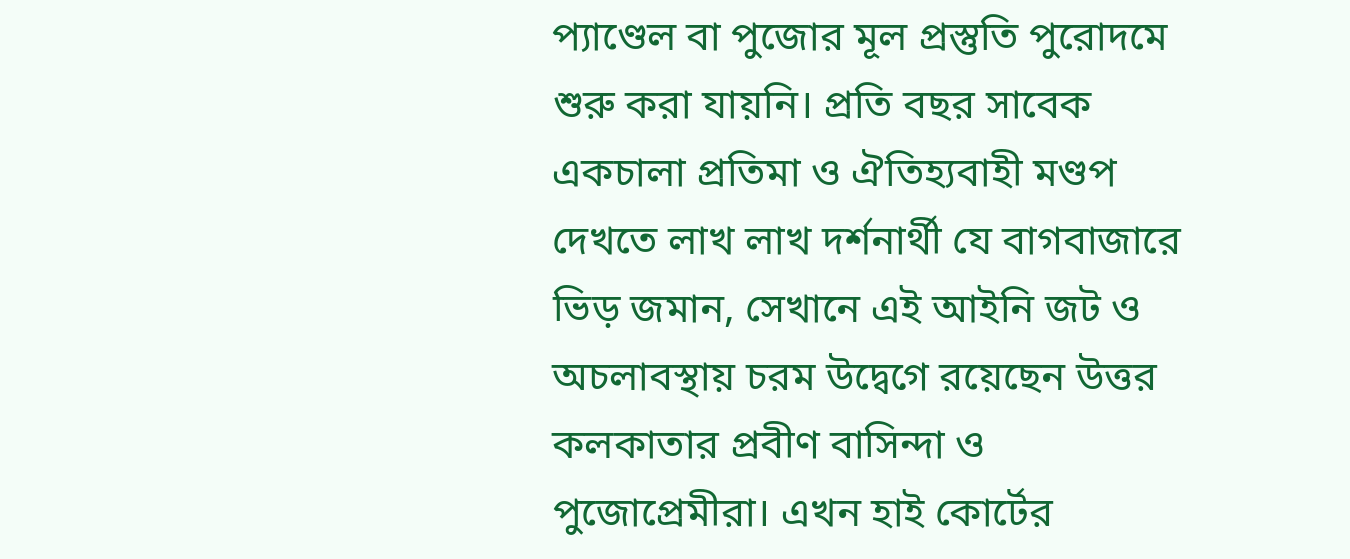প্যাণ্ডেল বা পুজোর মূল প্রস্তুতি পুরোদমে শুরু করা যায়নি। প্রতি বছর সাবেক একচালা প্রতিমা ও ঐতিহ্যবাহী মণ্ডপ দেখতে লাখ লাখ দর্শনার্থী যে বাগবাজারে ভিড় জমান, সেখানে এই আইনি জট ও অচলাবস্থায় চরম উদ্বেগে রয়েছেন উত্তর কলকাতার প্রবীণ বাসিন্দা ও পুজোপ্রেমীরা। এখন হাই কোর্টের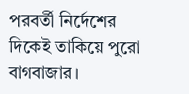পরবর্তী নির্দেশের দিকেই তাকিয়ে পুরো বাগবাজার।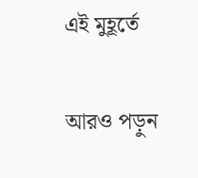এই মুহূর্তে

আরও পড়ুন